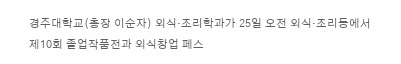경주대학교(총장 이순자) 외식·조리학과가 25일 오전 외식·조리동에서 제10회 졸업작품전과 외식창업 페스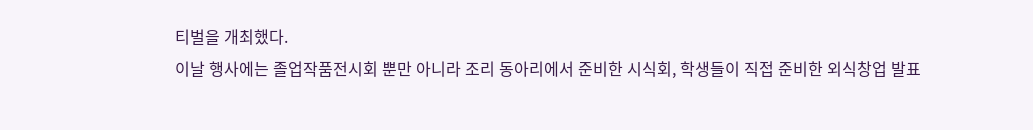티벌을 개최했다.
이날 행사에는 졸업작품전시회 뿐만 아니라 조리 동아리에서 준비한 시식회, 학생들이 직접 준비한 외식창업 발표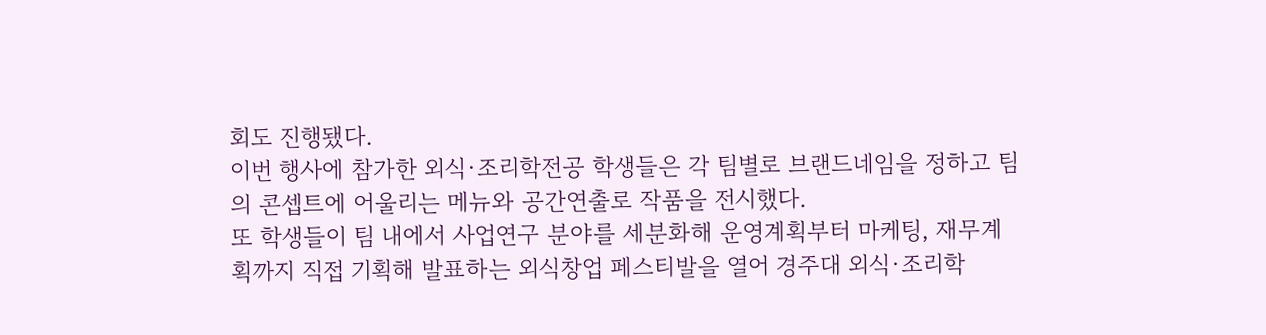회도 진행됐다.
이번 행사에 참가한 외식·조리학전공 학생들은 각 팀별로 브랜드네임을 정하고 팀의 콘셉트에 어울리는 메뉴와 공간연출로 작품을 전시했다.
또 학생들이 팀 내에서 사업연구 분야를 세분화해 운영계획부터 마케팅, 재무계획까지 직접 기획해 발표하는 외식창업 페스티발을 열어 경주대 외식·조리학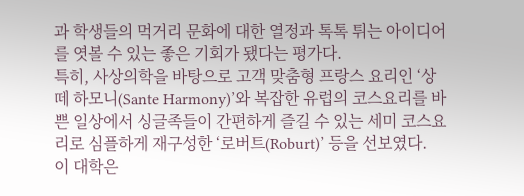과 학생들의 먹거리 문화에 대한 열정과 톡톡 튀는 아이디어를 엿볼 수 있는 좋은 기회가 됐다는 평가다.
특히, 사상의학을 바탕으로 고객 맞춤형 프랑스 요리인 ‘상떼 하모니(Sante Harmony)’와 복잡한 유럽의 코스요리를 바쁜 일상에서 싱글족들이 간편하게 즐길 수 있는 세미 코스요리로 심플하게 재구성한 ‘로버트(Roburt)’ 등을 선보였다.
이 대학은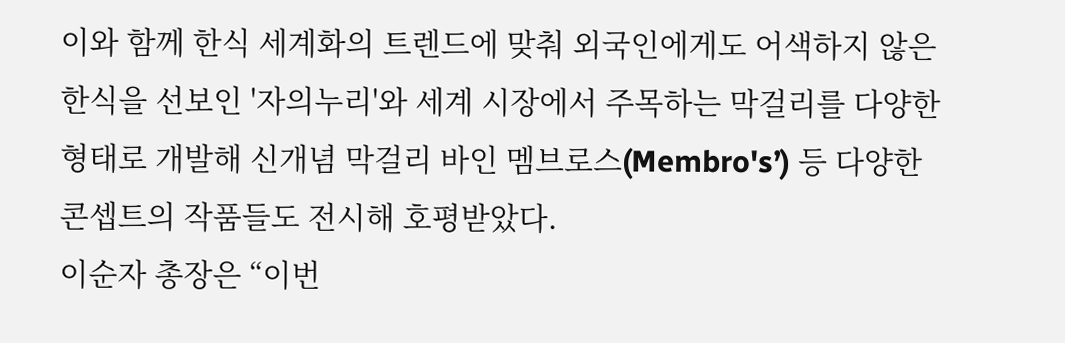이와 함께 한식 세계화의 트렌드에 맞춰 외국인에게도 어색하지 않은 한식을 선보인 '자의누리'와 세계 시장에서 주목하는 막걸리를 다양한 형태로 개발해 신개념 막걸리 바인 멤브로스(Membro's’) 등 다양한 콘셉트의 작품들도 전시해 호평받았다.
이순자 총장은 “이번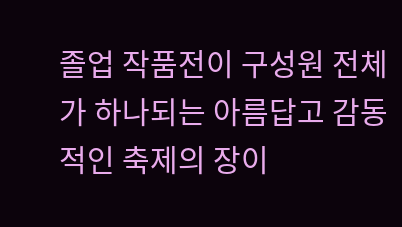졸업 작품전이 구성원 전체가 하나되는 아름답고 감동적인 축제의 장이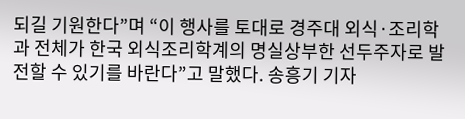되길 기원한다”며 “이 행사를 토대로 경주대 외식·조리학과 전체가 한국 외식조리학계의 명실상부한 선두주자로 발전할 수 있기를 바란다”고 말했다. 송흥기 기자